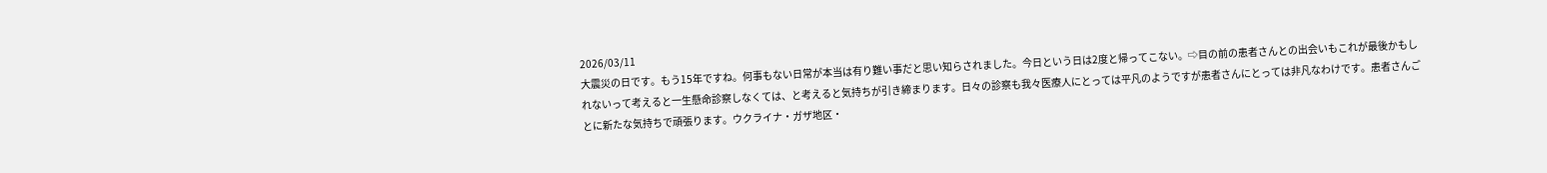2026/03/11
大震災の日です。もう15年ですね。何事もない日常が本当は有り難い事だと思い知らされました。今日という日は2度と帰ってこない。⇨目の前の患者さんとの出会いもこれが最後かもしれないって考えると一生懸命診察しなくては、と考えると気持ちが引き締まります。日々の診察も我々医療人にとっては平凡のようですが患者さんにとっては非凡なわけです。患者さんごとに新たな気持ちで頑張ります。ウクライナ・ガザ地区・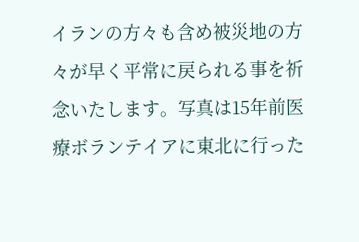イランの方々も含め被災地の方々が早く平常に戻られる事を祈念いたします。写真は15年前医療ボランテイアに東北に行った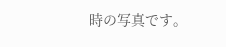時の写真です。